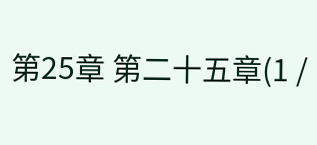第25章 第二十五章(1 /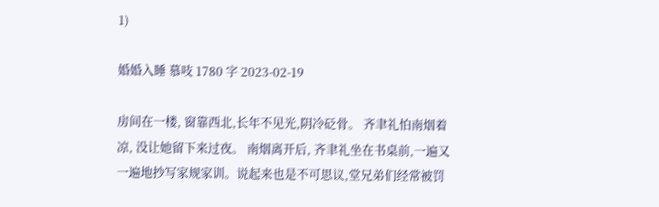1)

婚婚入睡 慕吱 1780 字 2023-02-19

房间在一楼, 窗靠西北,长年不见光,阴冷砭骨。 齐聿礼怕南烟着凉, 没让她留下来过夜。 南烟离开后, 齐聿礼坐在书桌前,一遍又一遍地抄写家规家训。说起来也是不可思议,堂兄弟们经常被罚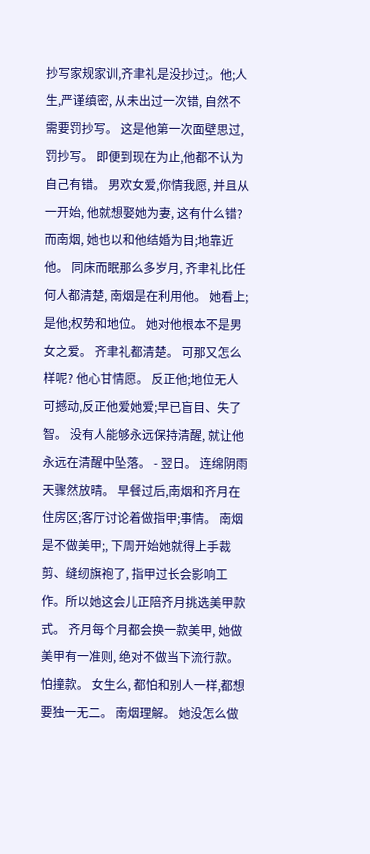抄写家规家训,齐聿礼是没抄过;。他;人生,严谨缜密, 从未出过一次错, 自然不需要罚抄写。 这是他第一次面壁思过,罚抄写。 即便到现在为止,他都不认为自己有错。 男欢女爱,你情我愿, 并且从一开始, 他就想娶她为妻, 这有什么错?而南烟, 她也以和他结婚为目;地靠近他。 同床而眠那么多岁月, 齐聿礼比任何人都清楚, 南烟是在利用他。 她看上;是他;权势和地位。 她对他根本不是男女之爱。 齐聿礼都清楚。 可那又怎么样呢? 他心甘情愿。 反正他;地位无人可撼动,反正他爱她爱;早已盲目、失了智。 没有人能够永远保持清醒, 就让他永远在清醒中坠落。 - 翌日。 连绵阴雨天骤然放晴。 早餐过后,南烟和齐月在住房区;客厅讨论着做指甲;事情。 南烟是不做美甲;, 下周开始她就得上手裁剪、缝纫旗袍了, 指甲过长会影响工作。所以她这会儿正陪齐月挑选美甲款式。 齐月每个月都会换一款美甲, 她做美甲有一准则, 绝对不做当下流行款。 怕撞款。 女生么, 都怕和别人一样,都想要独一无二。 南烟理解。 她没怎么做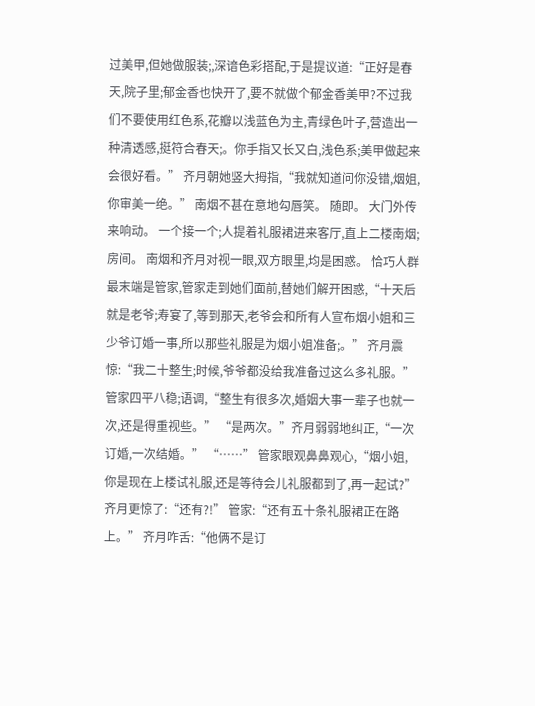过美甲,但她做服装;,深谙色彩搭配,于是提议道:“正好是春天,院子里;郁金香也快开了,要不就做个郁金香美甲?不过我们不要使用红色系,花瓣以浅蓝色为主,青绿色叶子,营造出一种清透感,挺符合春天;。你手指又长又白,浅色系;美甲做起来会很好看。” 齐月朝她竖大拇指,“我就知道问你没错,烟姐,你审美一绝。” 南烟不甚在意地勾唇笑。 随即。 大门外传来响动。 一个接一个;人提着礼服裙进来客厅,直上二楼南烟;房间。 南烟和齐月对视一眼,双方眼里,均是困惑。 恰巧人群最末端是管家,管家走到她们面前,替她们解开困惑,“十天后就是老爷;寿宴了,等到那天,老爷会和所有人宣布烟小姐和三少爷订婚一事,所以那些礼服是为烟小姐准备;。” 齐月震惊:“我二十整生;时候,爷爷都没给我准备过这么多礼服。” 管家四平八稳;语调,“整生有很多次,婚姻大事一辈子也就一次,还是得重视些。” “是两次。”齐月弱弱地纠正,“一次订婚,一次结婚。” “……” 管家眼观鼻鼻观心,“烟小姐,你是现在上楼试礼服,还是等待会儿礼服都到了,再一起试?” 齐月更惊了:“还有?!” 管家:“还有五十条礼服裙正在路上。” 齐月咋舌:“他俩不是订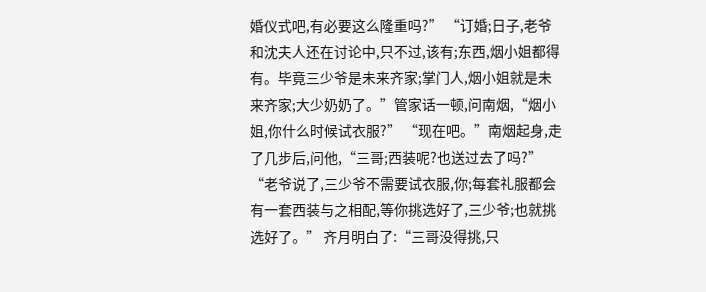婚仪式吧,有必要这么隆重吗?” “订婚;日子,老爷和沈夫人还在讨论中,只不过,该有;东西,烟小姐都得有。毕竟三少爷是未来齐家;掌门人,烟小姐就是未来齐家;大少奶奶了。”管家话一顿,问南烟,“烟小姐,你什么时候试衣服?” “现在吧。”南烟起身,走了几步后,问他,“三哥;西装呢?也送过去了吗?” “老爷说了,三少爷不需要试衣服,你;每套礼服都会有一套西装与之相配,等你挑选好了,三少爷;也就挑选好了。” 齐月明白了:“三哥没得挑,只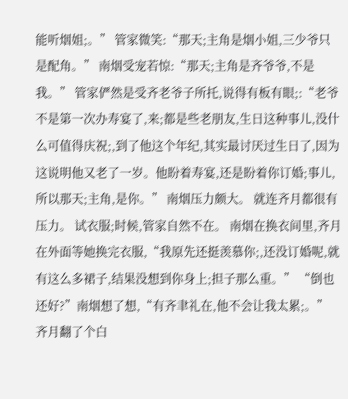能听烟姐;。” 管家微笑:“那天;主角是烟小姐,三少爷只是配角。” 南烟受宠若惊:“那天;主角是齐爷爷,不是我。” 管家俨然是受齐老爷子所托,说得有板有眼;:“老爷不是第一次办寿宴了,来;都是些老朋友,生日这种事儿,没什么可值得庆祝;,到了他这个年纪,其实最讨厌过生日了,因为这说明他又老了一岁。他盼着寿宴,还是盼着你订婚;事儿,所以那天;主角,是你。” 南烟压力颇大。 就连齐月都很有压力。 试衣服;时候,管家自然不在。 南烟在换衣间里,齐月在外面等她换完衣服,“我原先还挺羡慕你;,还没订婚呢,就有这么多裙子,结果没想到你身上;担子那么重。” “倒也还好?”南烟想了想,“有齐聿礼在,他不会让我太累;。” 齐月翻了个白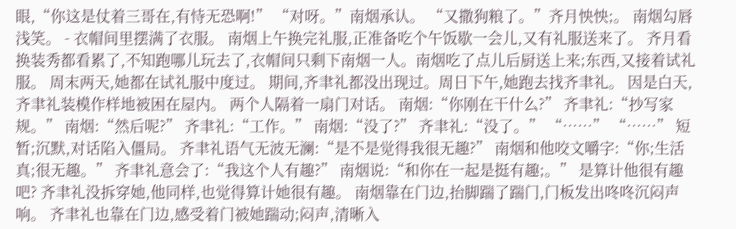眼,“你这是仗着三哥在,有恃无恐啊!” “对呀。”南烟承认。 “又撒狗粮了。”齐月怏怏;。 南烟勾唇浅笑。 - 衣帽间里摆满了衣服。 南烟上午换完礼服,正准备吃个午饭歇一会儿,又有礼服送来了。 齐月看换装秀都看累了,不知跑哪儿玩去了,衣帽间只剩下南烟一人。南烟吃了点儿后厨送上来;东西,又接着试礼服。 周末两天,她都在试礼服中度过。 期间,齐聿礼都没出现过。周日下午,她跑去找齐聿礼。 因是白天,齐聿礼装模作样地被困在屋内。 两个人隔着一扇门对话。 南烟:“你刚在干什么?” 齐聿礼:“抄写家规。” 南烟:“然后呢?” 齐聿礼:“工作。” 南烟:“没了?” 齐聿礼:“没了。” “……” “……” 短暂;沉默,对话陷入僵局。 齐聿礼语气无波无澜:“是不是觉得我很无趣?” 南烟和他咬文嚼字:“你;生活真;很无趣。” 齐聿礼意会了:“我这个人有趣?” 南烟说:“和你在一起是挺有趣;。” 是算计他很有趣吧? 齐聿礼没拆穿她,他同样,也觉得算计她很有趣。 南烟靠在门边,抬脚踹了踹门,门板发出咚咚沉闷声响。 齐聿礼也靠在门边,感受着门被她踹动;闷声,清晰入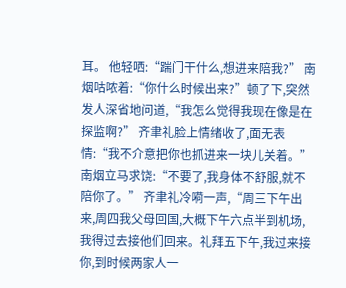耳。 他轻哂:“踹门干什么,想进来陪我?” 南烟咕哝着:“你什么时候出来?”顿了下,突然发人深省地问道,“我怎么觉得我现在像是在探监啊?” 齐聿礼脸上情绪收了,面无表情:“我不介意把你也抓进来一块儿关着。” 南烟立马求饶:“不要了,我身体不舒服,就不陪你了。” 齐聿礼冷嗬一声,“周三下午出来,周四我父母回国,大概下午六点半到机场,我得过去接他们回来。礼拜五下午,我过来接你,到时候两家人一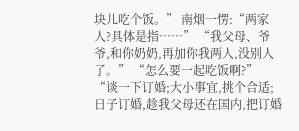块儿吃个饭。” 南烟一愣:“两家人?具体是指……” “我父母、爷爷,和你奶奶,再加你我两人,没别人了。” “怎么要一起吃饭啊?” “谈一下订婚;大小事宜,挑个合适;日子订婚,趁我父母还在国内,把订婚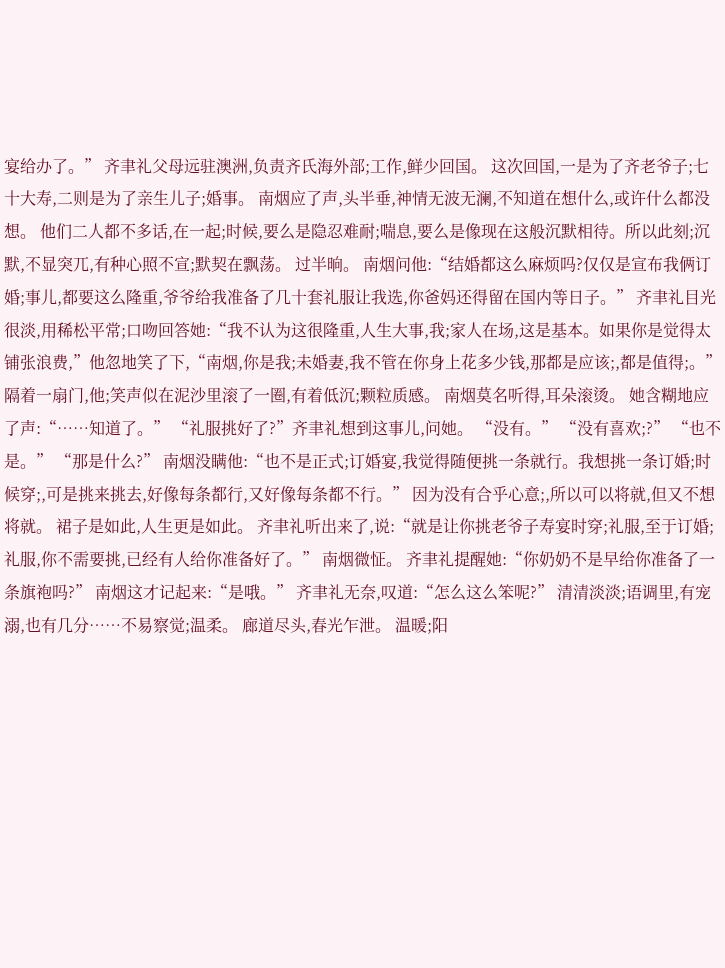宴给办了。” 齐聿礼父母远驻澳洲,负责齐氏海外部;工作,鲜少回国。 这次回国,一是为了齐老爷子;七十大寿,二则是为了亲生儿子;婚事。 南烟应了声,头半垂,神情无波无澜,不知道在想什么,或许什么都没想。 他们二人都不多话,在一起;时候,要么是隐忍难耐;喘息,要么是像现在这般沉默相待。所以此刻;沉默,不显突兀,有种心照不宣;默契在飘荡。 过半晌。 南烟问他:“结婚都这么麻烦吗?仅仅是宣布我俩订婚;事儿,都要这么隆重,爷爷给我准备了几十套礼服让我选,你爸妈还得留在国内等日子。” 齐聿礼目光很淡,用稀松平常;口吻回答她:“我不认为这很隆重,人生大事,我;家人在场,这是基本。如果你是觉得太铺张浪费,”他忽地笑了下,“南烟,你是我;未婚妻,我不管在你身上花多少钱,那都是应该;,都是值得;。” 隔着一扇门,他;笑声似在泥沙里滚了一圈,有着低沉;颗粒质感。 南烟莫名听得,耳朵滚烫。 她含糊地应了声:“……知道了。” “礼服挑好了?”齐聿礼想到这事儿,问她。 “没有。” “没有喜欢;?” “也不是。” “那是什么?” 南烟没瞒他:“也不是正式;订婚宴,我觉得随便挑一条就行。我想挑一条订婚;时候穿;,可是挑来挑去,好像每条都行,又好像每条都不行。” 因为没有合乎心意;,所以可以将就,但又不想将就。 裙子是如此,人生更是如此。 齐聿礼听出来了,说:“就是让你挑老爷子寿宴时穿;礼服,至于订婚;礼服,你不需要挑,已经有人给你准备好了。” 南烟微怔。 齐聿礼提醒她:“你奶奶不是早给你准备了一条旗袍吗?” 南烟这才记起来:“是哦。” 齐聿礼无奈,叹道:“怎么这么笨呢?” 清清淡淡;语调里,有宠溺,也有几分……不易察觉;温柔。 廊道尽头,春光乍泄。 温暖;阳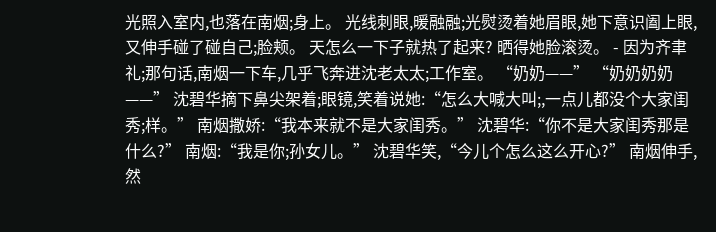光照入室内,也落在南烟;身上。 光线刺眼,暖融融;光熨烫着她眉眼,她下意识阖上眼,又伸手碰了碰自己;脸颊。 天怎么一下子就热了起来? 晒得她脸滚烫。 - 因为齐聿礼;那句话,南烟一下车,几乎飞奔进沈老太太;工作室。 “奶奶——” “奶奶奶奶——” 沈碧华摘下鼻尖架着;眼镜,笑着说她:“怎么大喊大叫;,一点儿都没个大家闺秀;样。” 南烟撒娇:“我本来就不是大家闺秀。” 沈碧华:“你不是大家闺秀那是什么?” 南烟:“我是你;孙女儿。” 沈碧华笑,“今儿个怎么这么开心?” 南烟伸手,然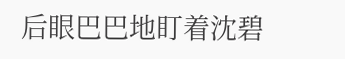后眼巴巴地盯着沈碧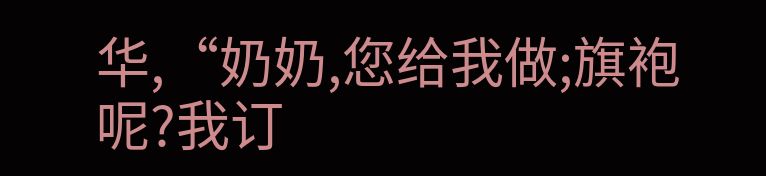华,“奶奶,您给我做;旗袍呢?我订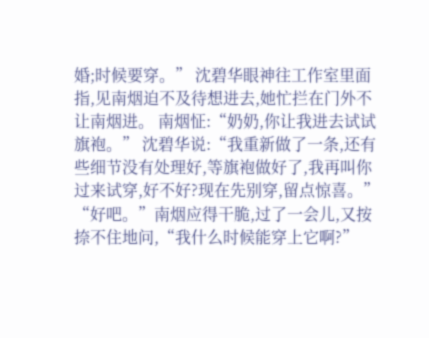婚;时候要穿。” 沈碧华眼神往工作室里面指,见南烟迫不及待想进去,她忙拦在门外不让南烟进。 南烟怔:“奶奶,你让我进去试试旗袍。” 沈碧华说:“我重新做了一条,还有些细节没有处理好,等旗袍做好了,我再叫你过来试穿,好不好?现在先别穿,留点惊喜。” “好吧。”南烟应得干脆,过了一会儿,又按捺不住地问,“我什么时候能穿上它啊?”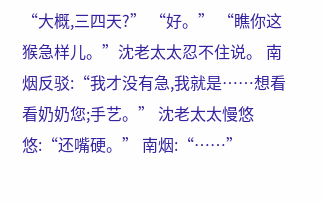“大概,三四天?” “好。” “瞧你这猴急样儿。”沈老太太忍不住说。 南烟反驳:“我才没有急,我就是……想看看奶奶您;手艺。” 沈老太太慢悠悠:“还嘴硬。” 南烟:“……”